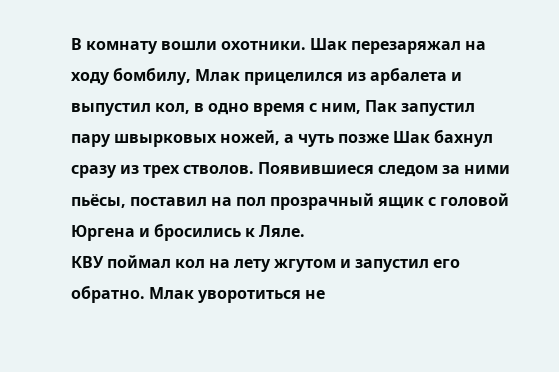В комнату вошли охотники. Шак перезаряжал на ходу бомбилу, Млак прицелился из арбалета и выпустил кол, в одно время с ним, Пак запустил пару швырковых ножей, а чуть позже Шак бахнул сразу из трех стволов. Появившиеся следом за ними пьёсы, поставил на пол прозрачный ящик с головой Юргена и бросились к Ляле.
КВУ поймал кол на лету жгутом и запустил его обратно. Млак уворотиться не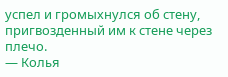успел и громыхнулся об стену, пригвозденный им к стене через плечо.
— Колья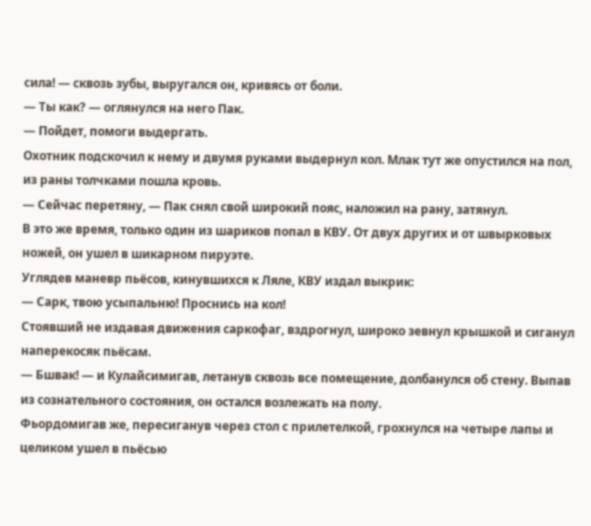сила! — сквозь зубы, выругался он, кривясь от боли.
— Ты как? — оглянулся на него Пак.
— Пойдет, помоги выдергать.
Охотник подскочил к нему и двумя руками выдернул кол. Млак тут же опустился на пол, из раны толчками пошла кровь.
— Сейчас перетяну, — Пак снял свой широкий пояс, наложил на рану, затянул.
В это же время, только один из шариков попал в КВУ. От двух других и от швырковых ножей, он ушел в шикарном пируэте.
Углядев маневр пьёсов, кинувшихся к Ляле, КВУ издал выкрик:
— Сарк, твою усыпальню! Проснись на кол!
Стоявший не издавая движения саркофаг, вздрогнул, широко зевнул крышкой и сиганул наперекосяк пьёсам.
— Бшвак! — и Кулайсимигав, летанув сквозь все помещение, долбанулся об стену. Выпав из сознательного состояния, он остался возлежать на полу.
Фьордомигав же, пересиганув через стол с прилетелкой, грохнулся на четыре лапы и целиком ушел в пьёсью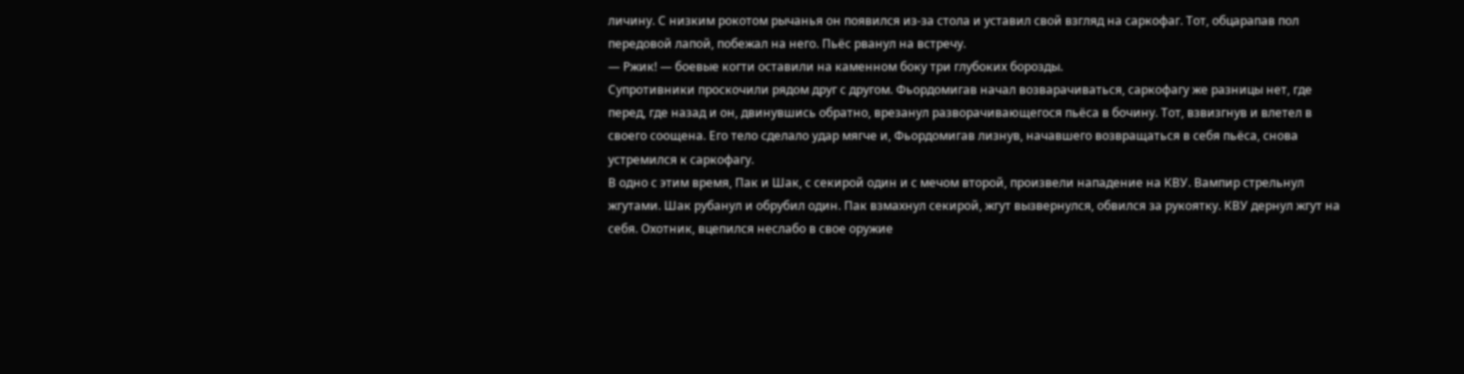личину. С низким рокотом рычанья он появился из-за стола и уставил свой взгляд на саркофаг. Тот, обцарапав пол передовой лапой, побежал на него. Пьёс рванул на встречу.
— Ржик! — боевые когти оставили на каменном боку три глубоких борозды.
Супротивники проскочили рядом друг с другом. Фьордомигав начал возварачиваться, саркофагу же разницы нет, где перед, где назад и он, двинувшись обратно, врезанул разворачивающегося пьёса в бочину. Тот, взвизгнув и влетел в своего соощена. Его тело сделало удар мягче и, Фьордомигав лизнув, начавшего возвращаться в себя пьёса, снова устремился к саркофагу.
В одно с этим время, Пак и Шак, с секирой один и с мечом второй, произвели нападение на КВУ. Вампир стрельнул жгутами. Шак рубанул и обрубил один. Пак взмахнул секирой, жгут вызвернулся, обвился за рукоятку. КВУ дернул жгут на себя. Охотник, вцепился неслабо в свое оружие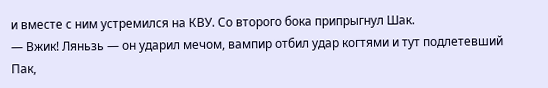и вместе с ним устремился на КВУ. Со второго бока припрыгнул Шак.
— Вжик! Ляньзь — он ударил мечом, вампир отбил удар когтями и тут подлетевший Пак,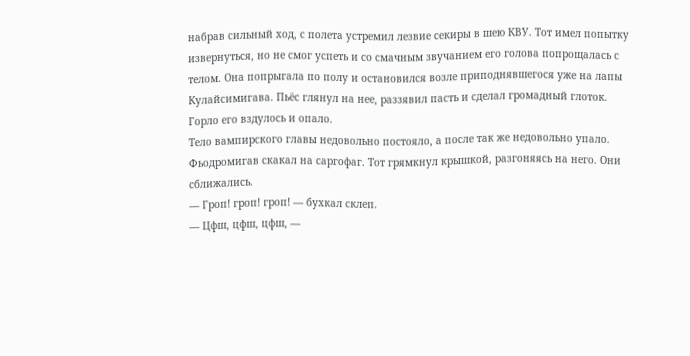набрав сильный ход, с полета устремил лезвие секиры в шею КВУ. Тот имел попытку извернуться, но не смог успеть и со смачным звучанием его голова попрощалась с телом. Она попрыгала по полу и остановился возле приподнявшегося уже на лапы Кулайсимигава. Пьёс глянул на нее, раззявил пасть и сделал громадный глоток. Горло его вздулось и опало.
Тело вампирского главы недовольно постояло, а после так же недовольно упало.
Фьодромигав скакал на саргофаг. Тот грямкнул крышкой, разгоняясь на него. Они сближались.
— Гроп! гроп! гроп! — бухкал склеп.
— Цфш, цфш, цфш, —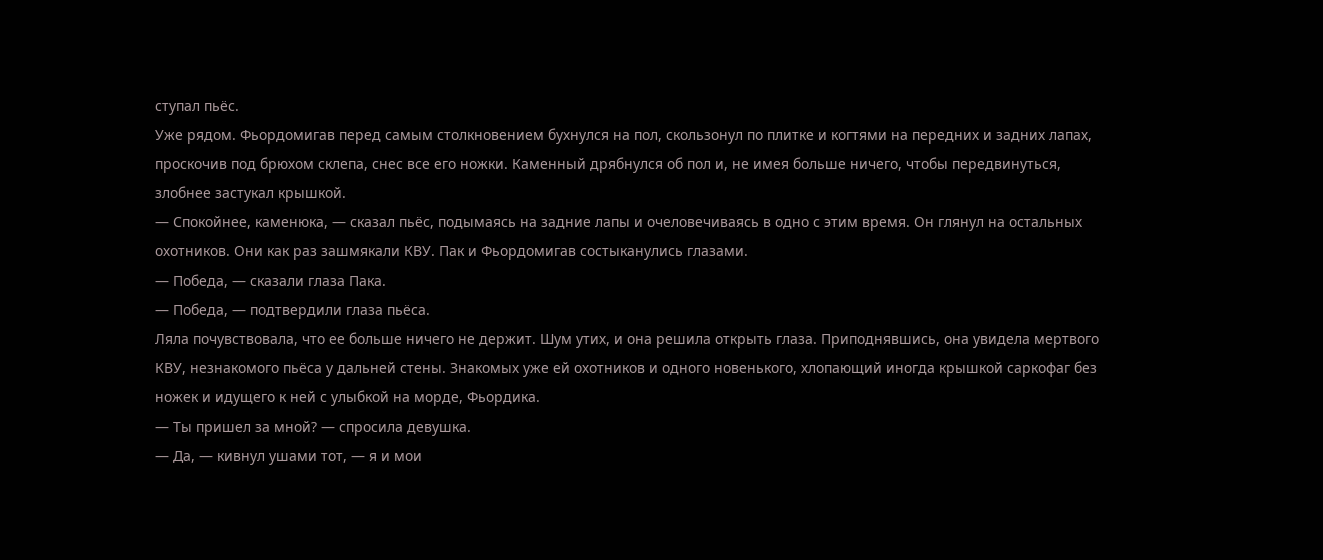ступал пьёс.
Уже рядом. Фьордомигав перед самым столкновением бухнулся на пол, скользонул по плитке и когтями на передних и задних лапах, проскочив под брюхом склепа, снес все его ножки. Каменный дрябнулся об пол и, не имея больше ничего, чтобы передвинуться, злобнее застукал крышкой.
— Спокойнее, каменюка, — сказал пьёс, подымаясь на задние лапы и очеловечиваясь в одно с этим время. Он глянул на остальных охотников. Они как раз зашмякали КВУ. Пак и Фьордомигав состыканулись глазами.
— Победа, — сказали глаза Пака.
— Победа, — подтвердили глаза пьёса.
Ляла почувствовала, что ее больше ничего не держит. Шум утих, и она решила открыть глаза. Приподнявшись, она увидела мертвого КВУ, незнакомого пьёса у дальней стены. Знакомых уже ей охотников и одного новенького, хлопающий иногда крышкой саркофаг без ножек и идущего к ней с улыбкой на морде, Фьордика.
— Ты пришел за мной? — спросила девушка.
— Да, — кивнул ушами тот, — я и мои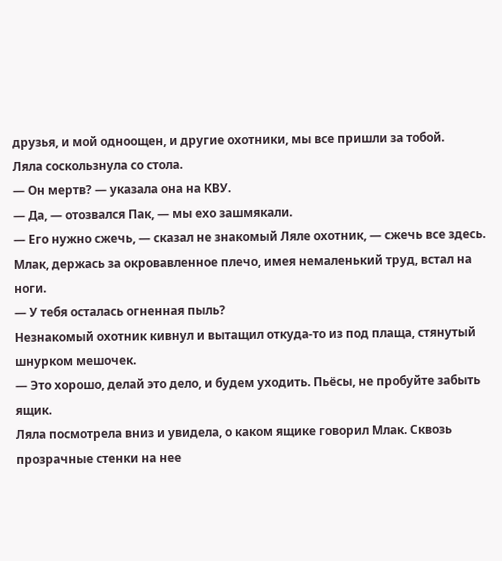друзья, и мой одноощен, и другие охотники, мы все пришли за тобой.
Ляла соскользнула со стола.
— Он мертв? — указала она на КВУ.
— Да, — отозвался Пак, — мы ехо зашмякали.
— Его нужно сжечь, — сказал не знакомый Ляле охотник, — сжечь все здесь.
Млак, держась за окровавленное плечо, имея немаленький труд, встал на ноги.
— У тебя осталась огненная пыль?
Незнакомый охотник кивнул и вытащил откуда-то из под плаща, стянутый шнурком мешочек.
— Это хорошо, делай это дело, и будем уходить. Пьёсы, не пробуйте забыть ящик.
Ляла посмотрела вниз и увидела, о каком ящике говорил Млак. Сквозь прозрачные стенки на нее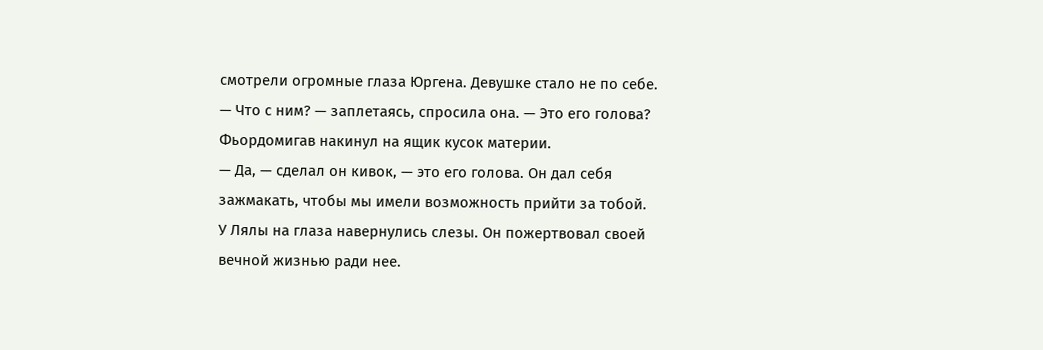смотрели огромные глаза Юргена. Девушке стало не по себе.
— Что с ним? — заплетаясь, спросила она. — Это его голова?
Фьордомигав накинул на ящик кусок материи.
— Да, — сделал он кивок, — это его голова. Он дал себя зажмакать, чтобы мы имели возможность прийти за тобой.
У Лялы на глаза навернулись слезы. Он пожертвовал своей вечной жизнью ради нее.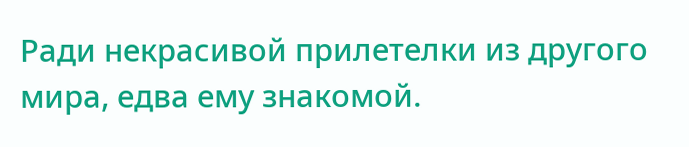Ради некрасивой прилетелки из другого мира, едва ему знакомой.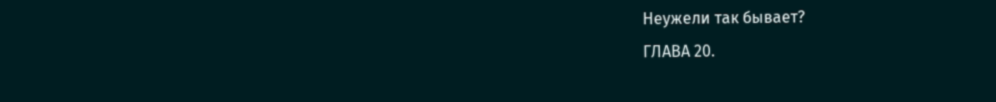Неужели так бывает?
ГЛАВА 20.